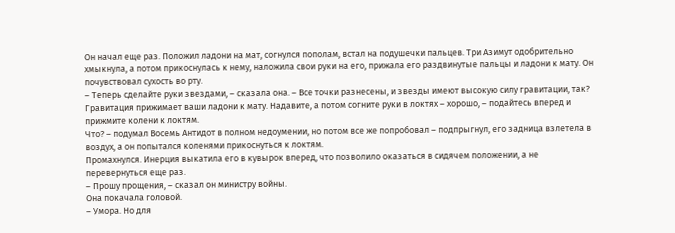Он начал еще раз. Положил ладони на мат, согнулся пополам, встал на подушечки пальцев. Три Азимут одобрительно хмыкнула, а потом прикоснулась к нему, наложила свои руки на его, прижала его раздвинутые пальцы и ладони к мату. Он почувствовал сухость во рту.
– Теперь сделайте руки звездами, – сказала она. – Все точки разнесены, и звезды имеют высокую силу гравитации, так? Гравитация прижимает ваши ладони к мату. Надавите, а потом согните руки в локтях – хорошо, – подайтесь вперед и прижмите колени к локтям.
Что? – подумал Восемь Антидот в полном недоумении, но потом все же попробовал – подпрыгнул, его задница взлетела в воздух, а он попытался коленями прикоснуться к локтям.
Промахнулся. Инерция выкатила его в кувырок вперед, что позволило оказаться в сидячем положении, а не перевернуться еще раз.
– Прошу прощения, – сказал он министру войны.
Она покачала головой.
– Умора. Но для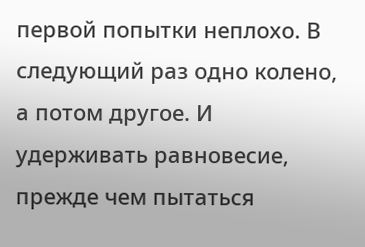первой попытки неплохо. В следующий раз одно колено, а потом другое. И удерживать равновесие, прежде чем пытаться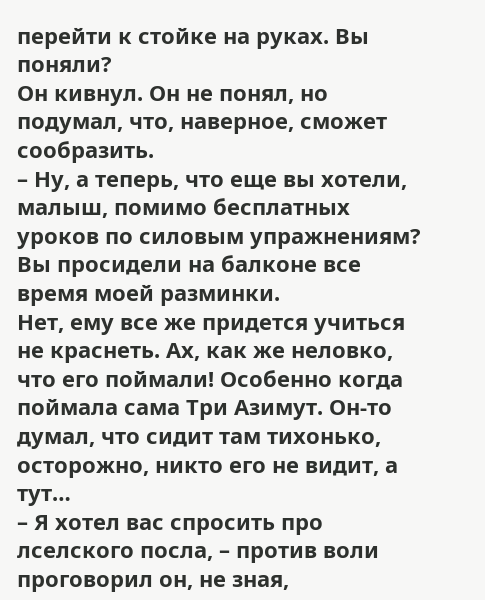перейти к стойке на руках. Вы поняли?
Он кивнул. Он не понял, но подумал, что, наверное, сможет сообразить.
– Ну, а теперь, что еще вы хотели, малыш, помимо бесплатных уроков по силовым упражнениям? Вы просидели на балконе все время моей разминки.
Нет, ему все же придется учиться не краснеть. Ах, как же неловко, что его поймали! Особенно когда поймала сама Три Азимут. Он-то думал, что сидит там тихонько, осторожно, никто его не видит, а тут…
– Я хотел вас спросить про лселского посла, – против воли проговорил он, не зная,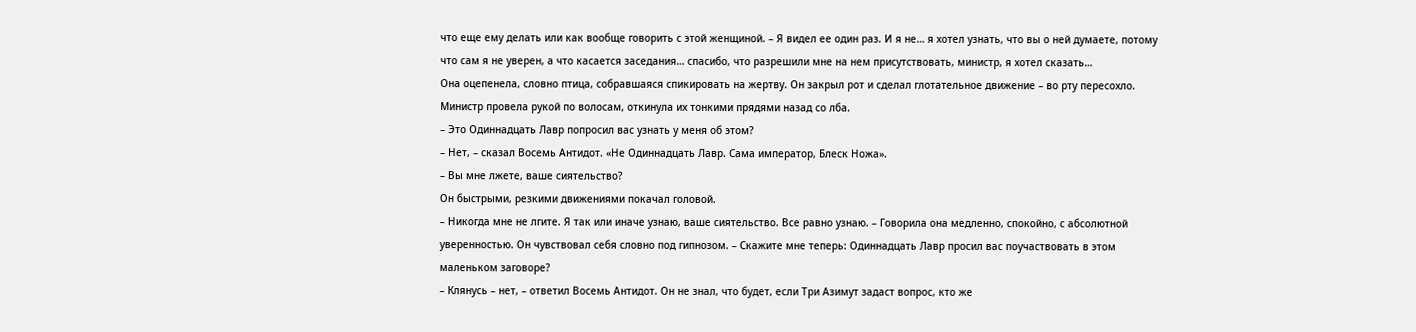что еще ему делать или как вообще говорить с этой женщиной. – Я видел ее один раз. И я не… я хотел узнать, что вы о ней думаете, потому что сам я не уверен, а что касается заседания… спасибо, что разрешили мне на нем присутствовать, министр, я хотел сказать…
Она оцепенела, словно птица, собравшаяся спикировать на жертву. Он закрыл рот и сделал глотательное движение – во рту пересохло.
Министр провела рукой по волосам, откинула их тонкими прядями назад со лба.
– Это Одиннадцать Лавр попросил вас узнать у меня об этом?
– Нет, – сказал Восемь Антидот. «Не Одиннадцать Лавр. Сама император, Блеск Ножа».
– Вы мне лжете, ваше сиятельство?
Он быстрыми, резкими движениями покачал головой.
– Никогда мне не лгите. Я так или иначе узнаю, ваше сиятельство. Все равно узнаю. – Говорила она медленно, спокойно, с абсолютной уверенностью. Он чувствовал себя словно под гипнозом. – Скажите мне теперь: Одиннадцать Лавр просил вас поучаствовать в этом маленьком заговоре?
– Клянусь – нет, – ответил Восемь Антидот. Он не знал, что будет, если Три Азимут задаст вопрос, кто же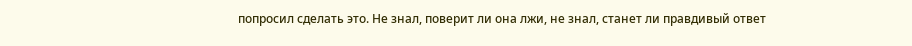попросил сделать это. Не знал, поверит ли она лжи, не знал, станет ли правдивый ответ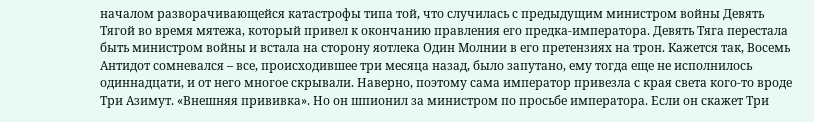началом разворачивающейся катастрофы типа той, что случилась с предыдущим министром войны Девять Тягой во время мятежа, который привел к окончанию правления его предка-императора. Девять Тяга перестала быть министром войны и встала на сторону яотлека Один Молнии в его претензиях на трон. Кажется так, Восемь Антидот сомневался – все, происходившее три месяца назад, было запутано, ему тогда еще не исполнилось одиннадцати, и от него многое скрывали. Наверно, поэтому сама император привезла с края света кого-то вроде Три Азимут. «Внешняя прививка». Но он шпионил за министром по просьбе императора. Если он скажет Три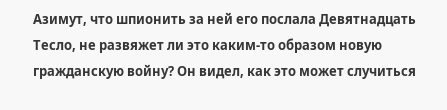Азимут, что шпионить за ней его послала Девятнадцать Тесло, не развяжет ли это каким-то образом новую гражданскую войну? Он видел, как это может случиться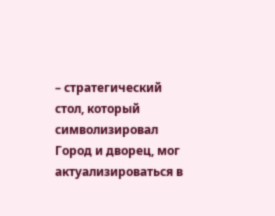– стратегический стол, который символизировал Город и дворец, мог актуализироваться в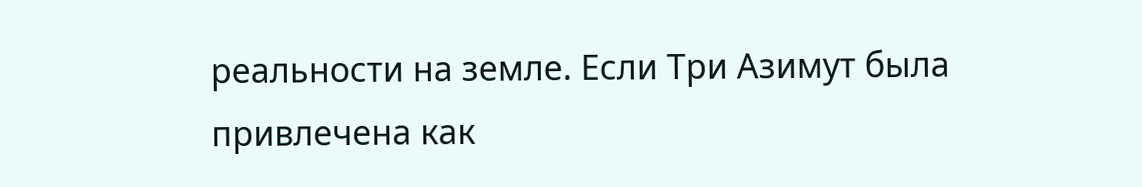реальности на земле. Если Три Азимут была привлечена как